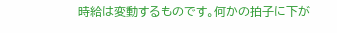時給は変動するものです。何かの拍子に下が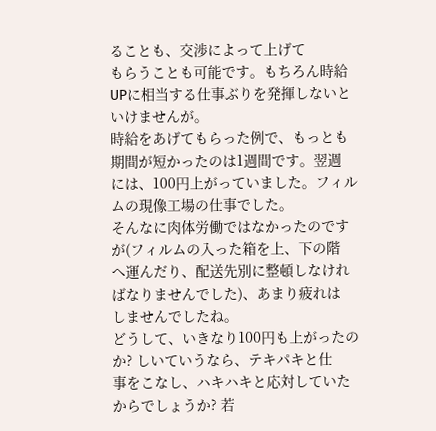ることも、交渉によって上げて
もらうことも可能です。もちろん時給UPに相当する仕事ぶりを発揮しないと
いけませんが。
時給をあげてもらった例で、もっとも期間が短かったのは1週間です。翌週
には、100円上がっていました。フィルムの現像工場の仕事でした。
そんなに肉体労働ではなかったのですが(フィルムの入った箱を上、下の階
へ運んだり、配送先別に整頓しなければなりませんでした)、あまり疲れは
しませんでしたね。
どうして、いきなり100円も上がったのか? しいていうなら、テキパキと仕
事をこなし、ハキハキと応対していたからでしょうか? 若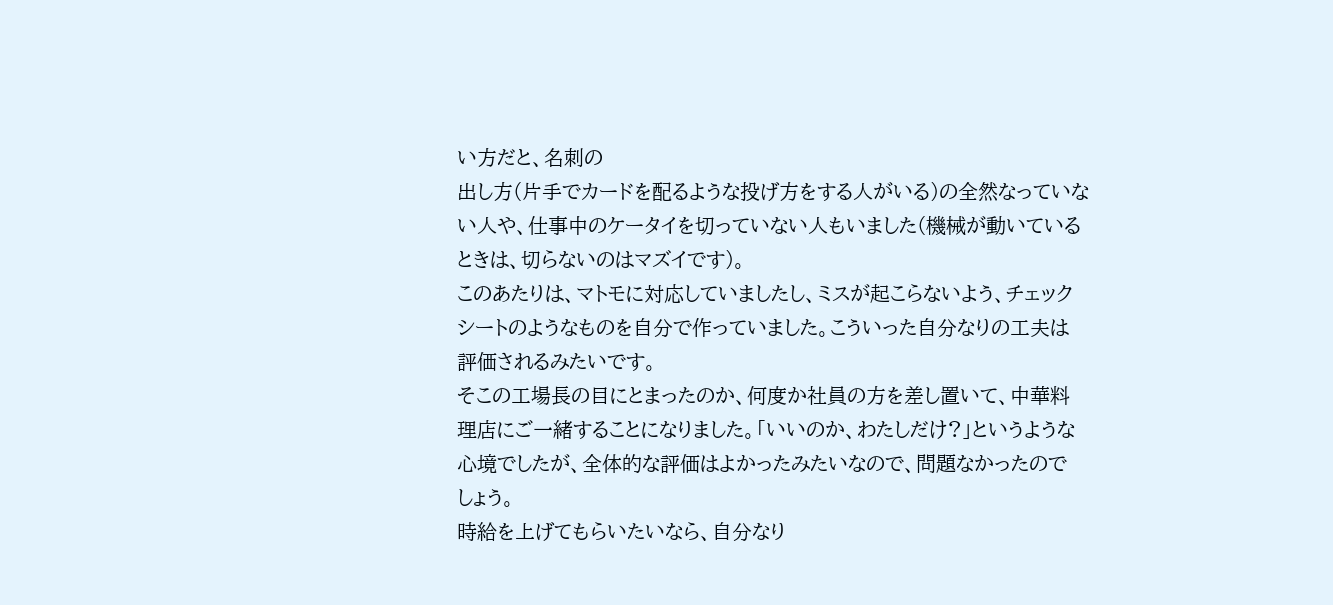い方だと、名刺の
出し方(片手でカードを配るような投げ方をする人がいる)の全然なっていな
い人や、仕事中のケータイを切っていない人もいました(機械が動いている
ときは、切らないのはマズイです)。
このあたりは、マトモに対応していましたし、ミスが起こらないよう、チェック
シートのようなものを自分で作っていました。こういった自分なりの工夫は
評価されるみたいです。
そこの工場長の目にとまったのか、何度か社員の方を差し置いて、中華料
理店にご一緒することになりました。「いいのか、わたしだけ?」というような
心境でしたが、全体的な評価はよかったみたいなので、問題なかったので
しょう。
時給を上げてもらいたいなら、自分なり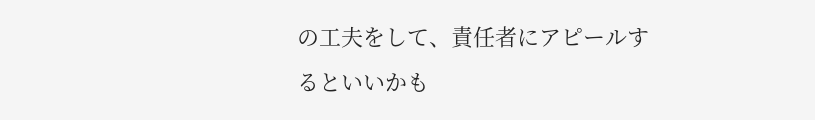の工夫をして、責任者にアピールす
るといいかも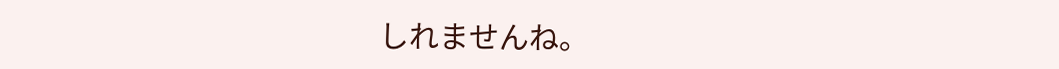しれませんね。